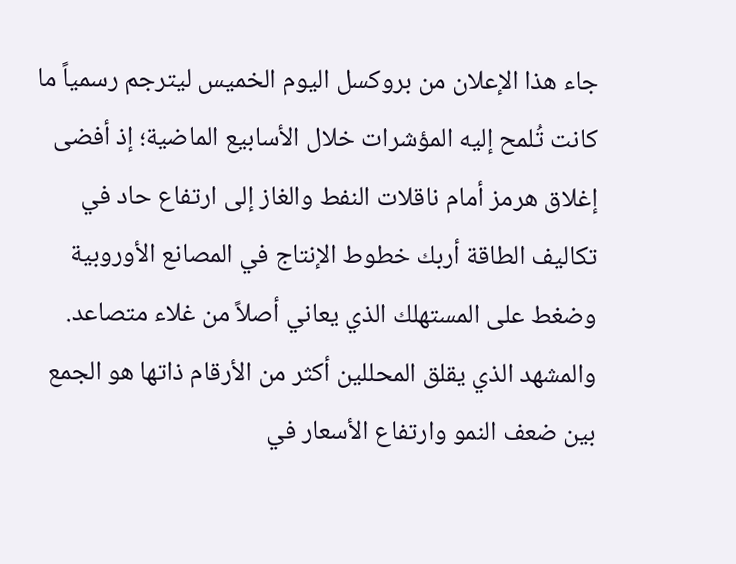جاء هذا الإعلان من بروكسل اليوم الخميس ليترجم رسمياً ما كانت تُلمح إليه المؤشرات خلال الأسابيع الماضية؛ إذ أفضى إغلاق هرمز أمام ناقلات النفط والغاز إلى ارتفاع حاد في تكاليف الطاقة أربك خطوط الإنتاج في المصانع الأوروبية وضغط على المستهلك الذي يعاني أصلاً من غلاء متصاعد. والمشهد الذي يقلق المحللين أكثر من الأرقام ذاتها هو الجمع بين ضعف النمو وارتفاع الأسعار في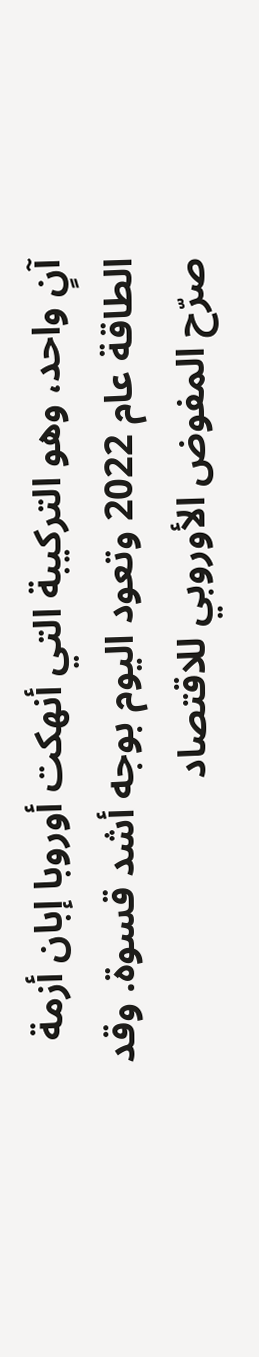آنٍ واحد، وهو التركيبة التي أنهكت أوروبا إبان أزمة الطاقة عام 2022 وتعود اليوم بوجه أشد قسوة. وقد صرّح المفوض الأوروبي للاقتصاد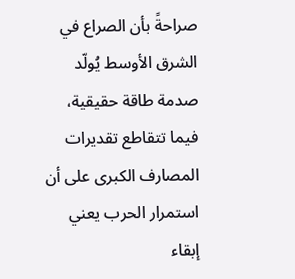صراحةً بأن الصراع في الشرق الأوسط يُولّد صدمة طاقة حقيقية، فيما تتقاطع تقديرات المصارف الكبرى على أن استمرار الحرب يعني إبقاء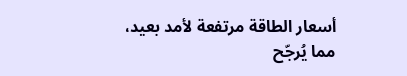أسعار الطاقة مرتفعة لأمد بعيد، مما يُرجّح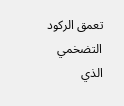تعمق الركود التضخمي الذي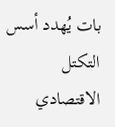بات يُهدد أسس التكتل الاقتصادي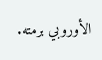الأوروبي برمته.